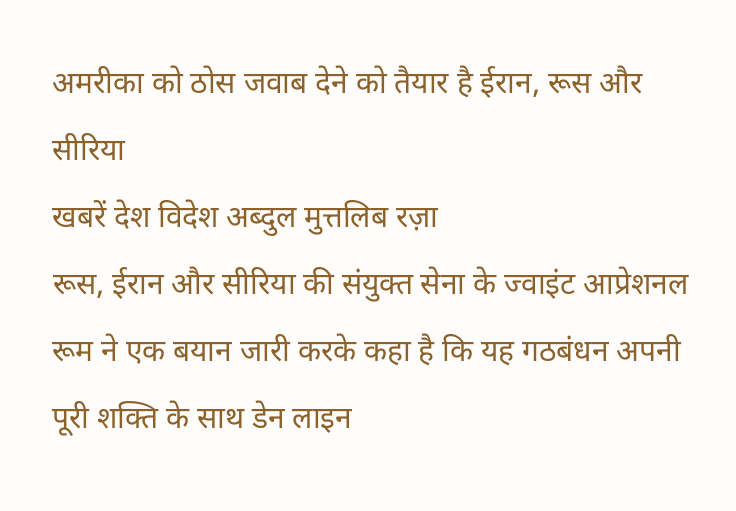अमरीका को ठोस जवाब देने को तैयार है ईरान, रूस और सीरिया
खबरें देश विदेश अब्दुल मुत्तलिब रज़ा
रूस, ईरान और सीरिया की संयुक्त सेना के ज्वाइंट आप्रेशनल रूम ने एक बयान जारी करके कहा है कि यह गठबंधन अपनी पूरी शक्ति के साथ डेन लाइन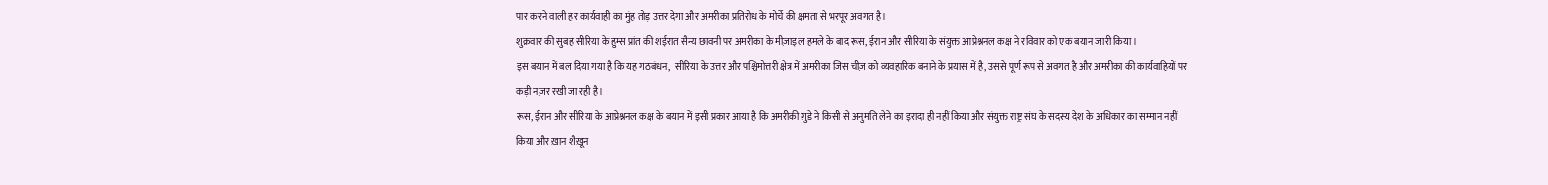पार करने वाली हर कार्यवाही का मुंह तोड़ उत्तर देगा और अमरीका प्रतिरोध के मोर्चे की क्षमता से भरपूर अवगत है।
शुक्रवार की सुबह सीरिया के हुम्स प्रांत की शईरात सैन्य छावनी पर अमरीका के मीज़ाइल हमले के बाद रूस, ईरान और सीरिया के संयुक्त आप्रेश्ननल कक्ष ने रविवार को एक बयान जारी किया।
इस बयान में बल दिया गया है कि यह गठबंधन,  सीरिया के उत्तर और पश्चिमोत्तरी क्षेत्र में अमरीका जिस चीज़ को व्यवहारिक बनाने के प्रयास में है, उससे पूर्ण रूप से अवगत है और अमरीका की कार्यवाहियों पर कड़ी नज़र रखी जा रही है।
रूस, ईरान और सीरिया के आप्रेश्ननल कक्ष के बयान में इसी प्रकार आया है कि अमरीकी ग़ुडे ने किसी से अनुमति लेने का इरादा ही नहीं किया और संयुक्त राष्ट्र संघ के सदस्य देश के अधिकार का सम्मान नहीं किया और ख़ान शैख़ून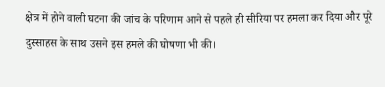क्षेत्र में होने वाली घटना की जांच के परिणाम आने से पहले ही सीरिया पर हमला कर दिया और पूरे दुस्साहस के साथ उसने इस हमले की घोषणा भी की।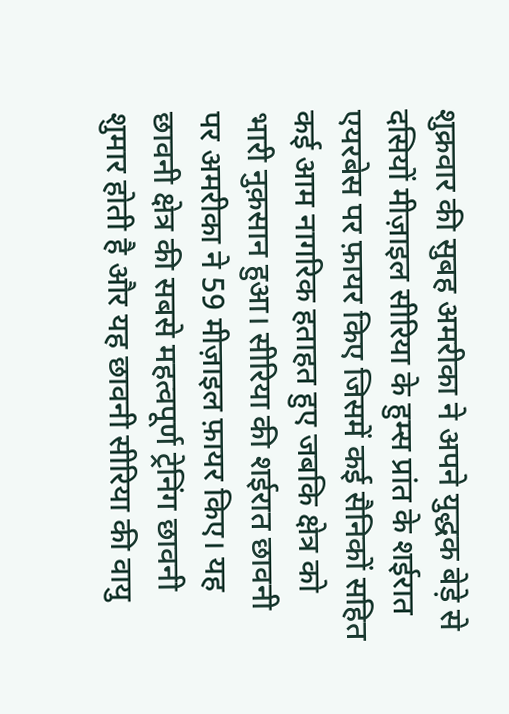शुक्रवार की सुबह अमरीका ने अपने युद्धक बेड़े से दसियों मीज़ाइल सीरिया के हुम्स प्रांत के शईरात एयरबेस पर फ़ायर किए जिसमें कई सैनिकों सहित कई आम नागरिक हताहत हुए जबकि क्षेत्र को भारी नुक़सान हुआ। सीरिया की शईरात छावनी पर अमरीका ने 59 मीज़ाइल फ़ायर किए। यह छावनी क्षेत्र की सबसे महत्वपूर्ण ट्रेनिंग छावनी शुमार होती है और यह छावनी सीरिया की वायु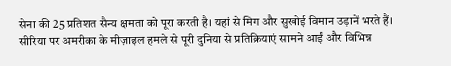सेना की 25 प्रतिशत सैन्य क्षमता को पूरा करती है। यहां से मिग और सुखोई विमान उड़ानें भरते हैं।
सीरिया पर अमरीका के मीज़ाइल हमले से पूरी दुनिया से प्रतिक्रियाएं सामने आईं और विभिन्न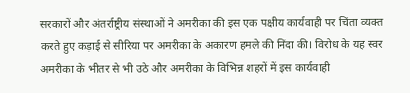सरकारों और अंतर्राष्ट्रीय संस्थाओं ने अमरीका की इस एक पक्षीय कार्यवाही पर चिंता व्यक्त करते हुए कड़ाई से सीरिया पर अमरीका के अकारण हमले की निंदा की। विरोध के यह स्वर अमरीका के भीतर से भी उठे और अमरीका के विभिन्न शहरों में इस कार्यवाही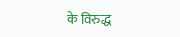के विरुद्ध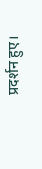प्रदर्शन हुए।